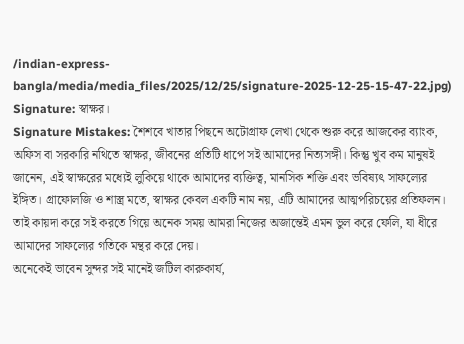/indian-express-bangla/media/media_files/2025/12/25/signature-2025-12-25-15-47-22.jpg)
Signature: স্বাক্ষর।
Signature Mistakes: শৈশবে খাতার পিছনে অটোগ্রাফ লেখা থেকে শুরু করে আজকের ব্যাংক, অফিস বা সরকারি নথিতে স্বাক্ষর, জীবনের প্রতিটি ধাপে সই আমাদের নিত্যসঙ্গী। কিন্তু খুব কম মানুষই জানেন, এই স্বাক্ষরের মধ্যেই লুকিয়ে থাকে আমাদের ব্যক্তিত্ব, মানসিক শক্তি এবং ভবিষ্যৎ সাফল্যের ইঙ্গিত। গ্রাফোলজি ও শাস্ত্র মতে, স্বাক্ষর কেবল একটি নাম নয়, এটি আমাদের আত্মপরিচয়ের প্রতিফলন। তাই কায়দা করে সই করতে গিয়ে অনেক সময় আমরা নিজের অজান্তেই এমন ভুল করে ফেলি, যা ধীরে আমাদের সাফল্যের গতিকে মন্থর করে দেয়।
অনেকেই ভাবেন সুন্দর সই মানেই জটিল কারুকার্য,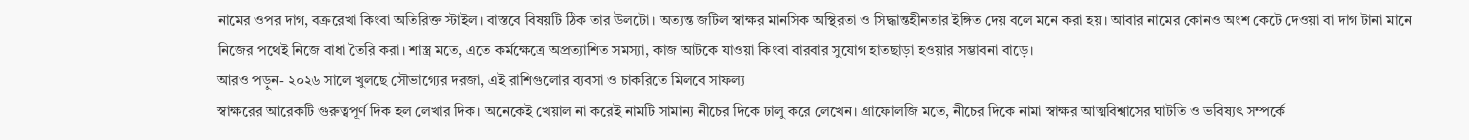নামের ওপর দাগ, বক্ররেখা কিংবা অতিরিক্ত স্টাইল। বাস্তবে বিষয়টি ঠিক তার উলটো। অত্যন্ত জটিল স্বাক্ষর মানসিক অস্থিরতা ও সিদ্ধান্তহীনতার ইঙ্গিত দেয় বলে মনে করা হয়। আবার নামের কোনও অংশ কেটে দেওয়া বা দাগ টানা মানে নিজের পথেই নিজে বাধা তৈরি করা। শাস্ত্র মতে, এতে কর্মক্ষেত্রে অপ্রত্যাশিত সমস্যা, কাজ আটকে যাওয়া কিংবা বারবার সুযোগ হাতছাড়া হওয়ার সম্ভাবনা বাড়ে।
আরও পড়ুন- ২০২৬ সালে খুলছে সৌভাগ্যের দরজা, এই রাশিগুলোর ব্যবসা ও চাকরিতে মিলবে সাফল্য
স্বাক্ষরের আরেকটি গুরুত্বপূর্ণ দিক হল লেখার দিক। অনেকেই খেয়াল না করেই নামটি সামান্য নীচের দিকে ঢালু করে লেখেন। গ্রাফোলজি মতে, নীচের দিকে নামা স্বাক্ষর আত্মবিশ্বাসের ঘাটতি ও ভবিষ্যৎ সম্পর্কে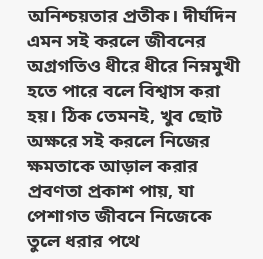অনিশ্চয়তার প্রতীক। দীর্ঘদিন এমন সই করলে জীবনের অগ্রগতিও ধীরে ধীরে নিম্নমুখী হতে পারে বলে বিশ্বাস করা হয়। ঠিক তেমনই, খুব ছোট অক্ষরে সই করলে নিজের ক্ষমতাকে আড়াল করার প্রবণতা প্রকাশ পায়, যা পেশাগত জীবনে নিজেকে তুলে ধরার পথে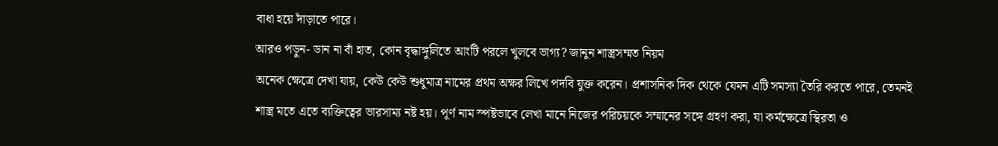বাধা হয়ে দাঁড়াতে পারে।
আরও পড়ুন- ডান না বাঁ হাত, কোন বৃদ্ধাঙ্গুলিতে আংটি পরলে খুলবে ভাগ্য? জানুন শাস্ত্রসম্মত নিয়ম
অনেক ক্ষেত্রে দেখা যায়, কেউ কেউ শুধুমাত্র নামের প্রথম অক্ষর লিখে পদবি যুক্ত করেন। প্রশাসনিক দিক থেকে যেমন এটি সমস্যা তৈরি করতে পারে, তেমনই শাস্ত্র মতে এতে ব্যক্তিত্বের ভারসাম্য নষ্ট হয়। পূর্ণ নাম স্পষ্টভাবে লেখা মানে নিজের পরিচয়কে সম্মানের সঙ্গে গ্রহণ করা, যা কর্মক্ষেত্রে স্থিরতা ও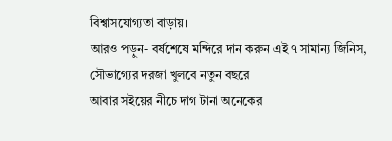বিশ্বাসযোগ্যতা বাড়ায়।
আরও পড়ুন- বর্ষশেষে মন্দিরে দান করুন এই ৭ সামান্য জিনিস, সৌভাগ্যের দরজা খুলবে নতুন বছরে
আবার সইয়ের নীচে দাগ টানা অনেকের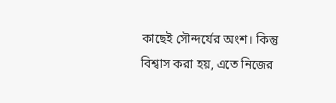কাছেই সৌন্দর্যের অংশ। কিন্তু বিশ্বাস করা হয়, এতে নিজের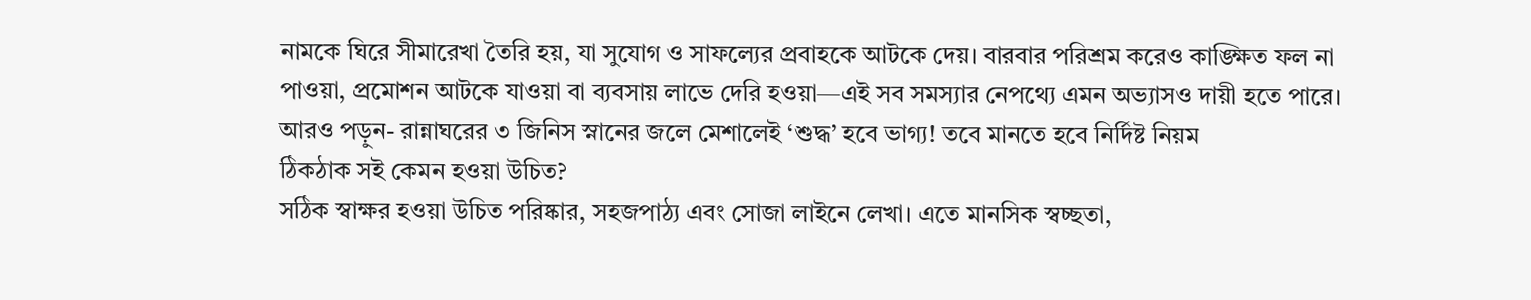নামকে ঘিরে সীমারেখা তৈরি হয়, যা সুযোগ ও সাফল্যের প্রবাহকে আটকে দেয়। বারবার পরিশ্রম করেও কাঙ্ক্ষিত ফল না পাওয়া, প্রমোশন আটকে যাওয়া বা ব্যবসায় লাভে দেরি হওয়া—এই সব সমস্যার নেপথ্যে এমন অভ্যাসও দায়ী হতে পারে।
আরও পড়ুন- রান্নাঘরের ৩ জিনিস স্নানের জলে মেশালেই ‘শুদ্ধ’ হবে ভাগ্য! তবে মানতে হবে নির্দিষ্ট নিয়ম
ঠিকঠাক সই কেমন হওয়া উচিত?
সঠিক স্বাক্ষর হওয়া উচিত পরিষ্কার, সহজপাঠ্য এবং সোজা লাইনে লেখা। এতে মানসিক স্বচ্ছতা,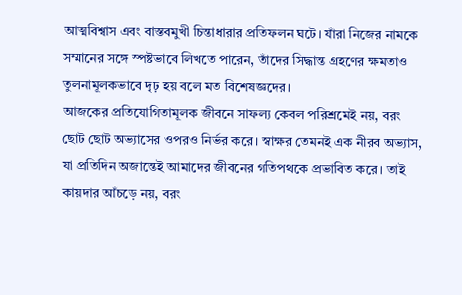আত্মবিশ্বাস এবং বাস্তবমুখী চিন্তাধারার প্রতিফলন ঘটে। যাঁরা নিজের নামকে সম্মানের সঙ্গে স্পষ্টভাবে লিখতে পারেন, তাঁদের সিদ্ধান্ত গ্রহণের ক্ষমতাও তুলনামূলকভাবে দৃঢ় হয় বলে মত বিশেষজ্ঞদের।
আজকের প্রতিযোগিতামূলক জীবনে সাফল্য কেবল পরিশ্রমেই নয়, বরং ছোট ছোট অভ্যাসের ওপরও নির্ভর করে। স্বাক্ষর তেমনই এক নীরব অভ্যাস, যা প্রতিদিন অজান্তেই আমাদের জীবনের গতিপথকে প্রভাবিত করে। তাই কায়দার আঁচড়ে নয়, বরং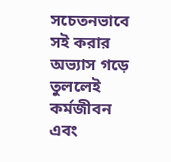সচেতনভাবে সই করার অভ্যাস গড়ে তুললেই কর্মজীবন এবং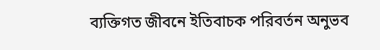ব্যক্তিগত জীবনে ইতিবাচক পরিবর্তন অনুভব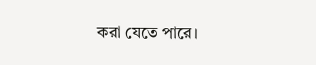করা যেতে পারে।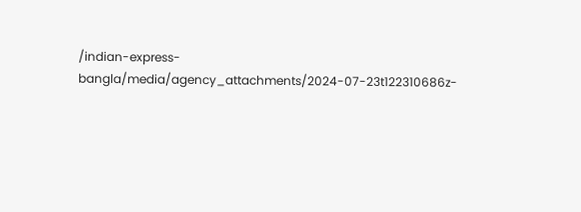/indian-express-bangla/media/agency_attachments/2024-07-23t122310686z-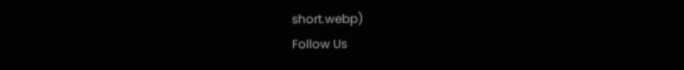short.webp)
Follow Us